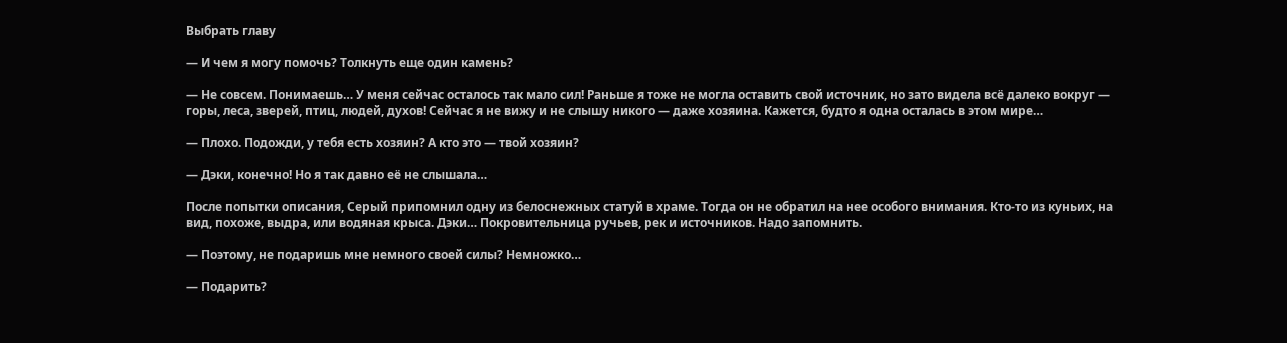Выбрать главу

— И чем я могу помочь? Толкнуть еще один камень?

— Не совсем. Понимаешь… У меня сейчас осталось так мало сил! Раньше я тоже не могла оставить свой источник, но зато видела всё далеко вокруг — горы, леса, зверей, птиц, людей, духов! Сейчас я не вижу и не слышу никого — даже хозяина. Кажется, будто я одна осталась в этом мире…

— Плохо. Подожди, у тебя есть хозяин? А кто это — твой хозяин?

— Дэки, конечно! Но я так давно её не слышала…

После попытки описания, Серый припомнил одну из белоснежных статуй в храме. Тогда он не обратил на нее особого внимания. Кто-то из куньих, на вид, похоже, выдра, или водяная крыса. Дэки… Покровительница ручьев, рек и источников. Надо запомнить.

— Поэтому, не подаришь мне немного своей силы? Немножко…

— Подарить?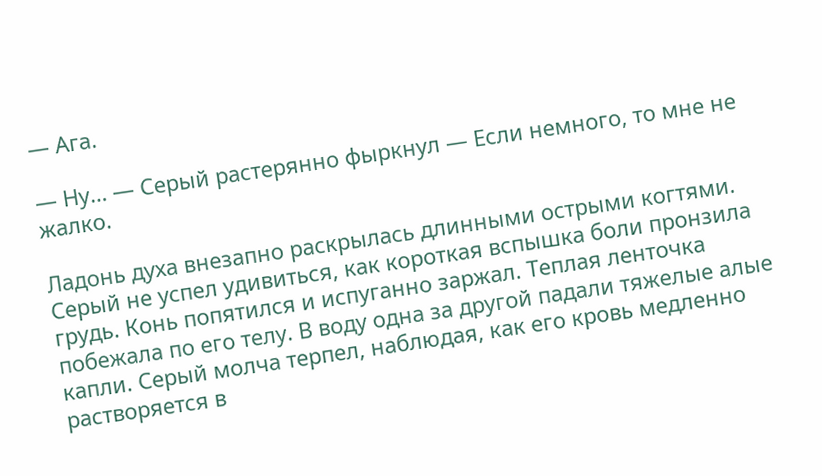— Ага.

— Ну… — Серый растерянно фыркнул — Если немного, то мне не жалко.

Ладонь духа внезапно раскрылась длинными острыми когтями. Серый не успел удивиться, как короткая вспышка боли пронзила грудь. Конь попятился и испуганно заржал. Теплая ленточка побежала по его телу. В воду одна за другой падали тяжелые алые капли. Серый молча терпел, наблюдая, как его кровь медленно растворяется в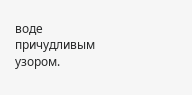воде причудливым узором.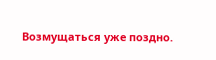Возмущаться уже поздно.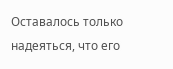Оставалось только надеяться, что его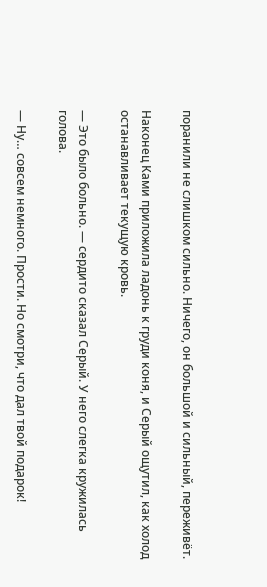поранили не слишком сильно. Ничего, он большой и сильный, переживёт.

Наконец Ками приложила ладонь к груди коня, и Серый ощутил, как холод останавливает текущую кровь.

— Это было больно. — сердито сказал Серый. У него слегка кружилась голова.

— Ну… совсем немного. Прости. Но смотри, что дал твой подарок!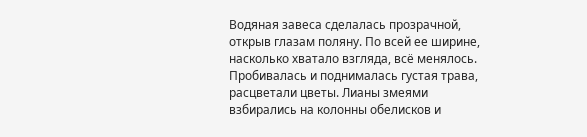Водяная завеса сделалась прозрачной, открыв глазам поляну. По всей ее ширине, насколько хватало взгляда, всё менялось. Пробивалась и поднималась густая трава, расцветали цветы. Лианы змеями взбирались на колонны обелисков и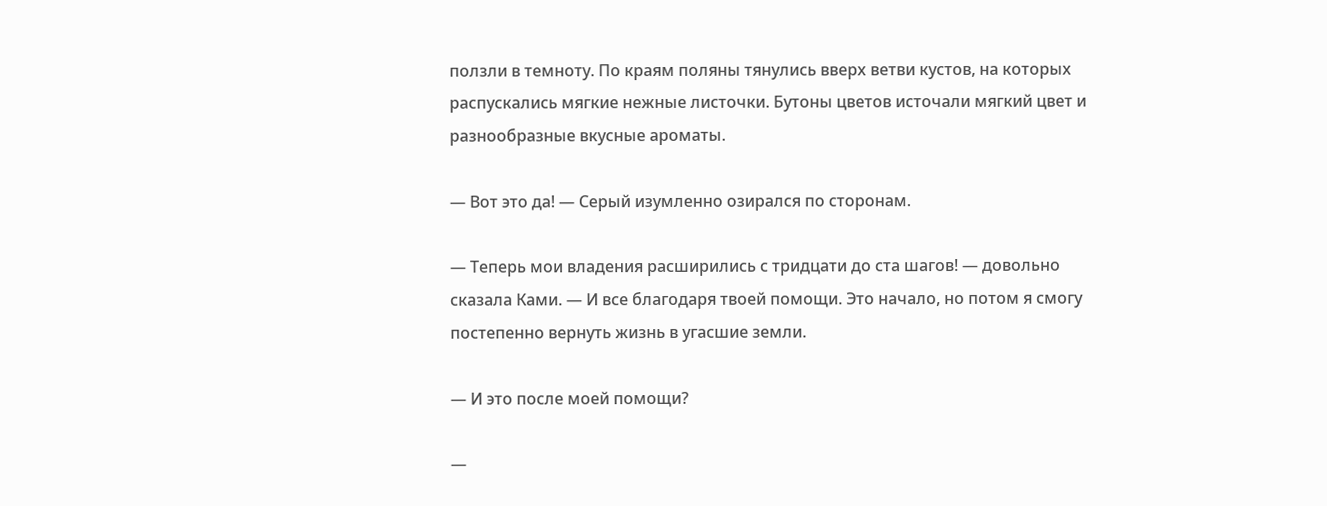ползли в темноту. По краям поляны тянулись вверх ветви кустов, на которых распускались мягкие нежные листочки. Бутоны цветов источали мягкий цвет и разнообразные вкусные ароматы.

— Вот это да! — Серый изумленно озирался по сторонам.

— Теперь мои владения расширились с тридцати до ста шагов! — довольно сказала Ками. — И все благодаря твоей помощи. Это начало, но потом я смогу постепенно вернуть жизнь в угасшие земли.

— И это после моей помощи?

—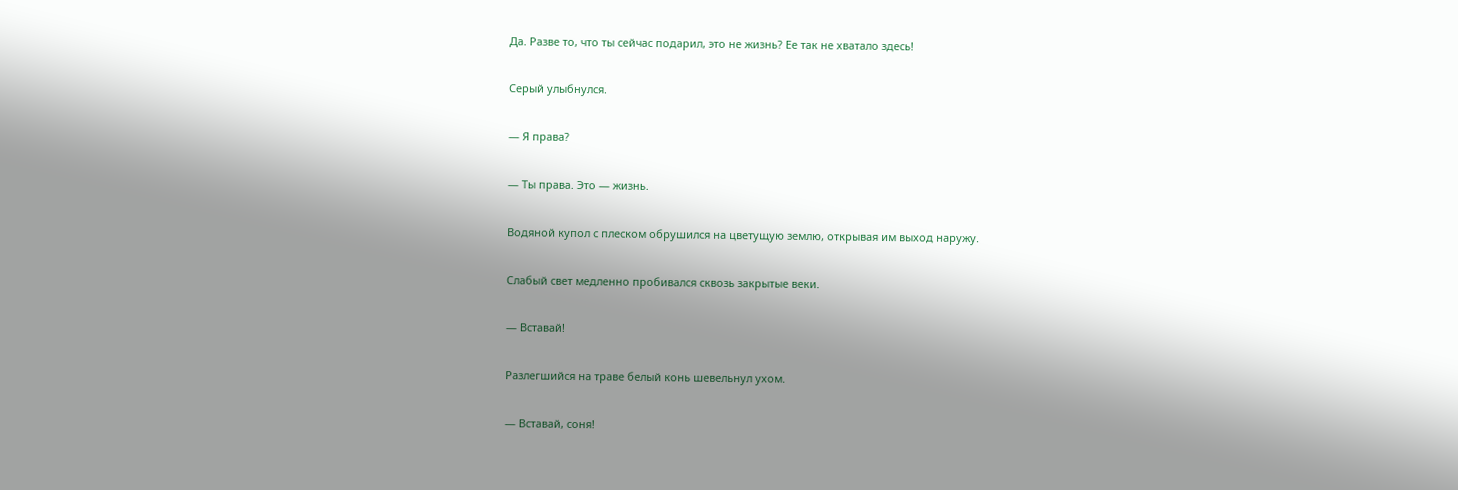Да. Разве то, что ты сейчас подарил, это не жизнь? Ее так не хватало здесь!

Серый улыбнулся.

— Я права?

— Ты права. Это — жизнь.

Водяной купол с плеском обрушился на цветущую землю, открывая им выход наружу.

Слабый свет медленно пробивался сквозь закрытые веки.

— Вставай!

Разлегшийся на траве белый конь шевельнул ухом.

— Вставай, соня!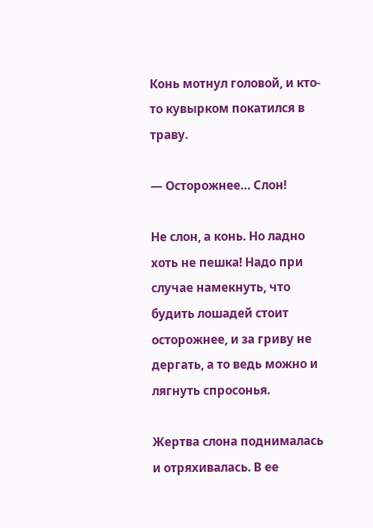Конь мотнул головой, и кто-то кувырком покатился в траву.

— Осторожнее… Слон!

Не слон, а конь. Но ладно хоть не пешка! Надо при случае намекнуть, что будить лошадей стоит осторожнее, и за гриву не дергать, а то ведь можно и лягнуть спросонья.

Жертва слона поднималась и отряхивалась. В ее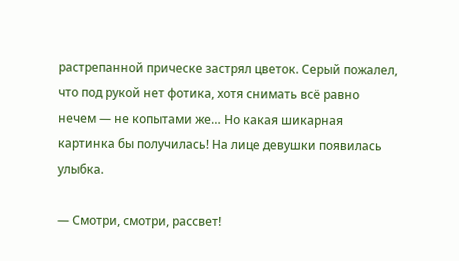растрепанной прическе застрял цветок. Серый пожалел, что под рукой нет фотика, хотя снимать всё равно нечем — не копытами же… Но какая шикарная картинка бы получилась! На лице девушки появилась улыбка.

— Смотри, смотри, рассвет!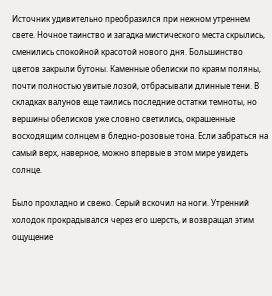Источник удивительно преобразился при нежном утреннем свете. Ночное таинство и загадка мистического места скрылись, сменились спокойной красотой нового дня. Большинство цветов закрыли бутоны. Каменные обелиски по краям поляны, почти полностью увитые лозой, отбрасывали длинные тени. В складках валунов еще таились последние остатки темноты, но вершины обелисков уже словно светились, окрашенные восходящим солнцем в бледно-розовые тона. Если забраться на самый верх, наверное, можно впервые в этом мире увидеть солнце.

Было прохладно и свежо. Серый вскочил на ноги. Утренний холодок прокрадывался через его шерсть, и возвращал этим ощущение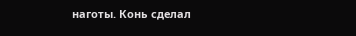наготы. Конь сделал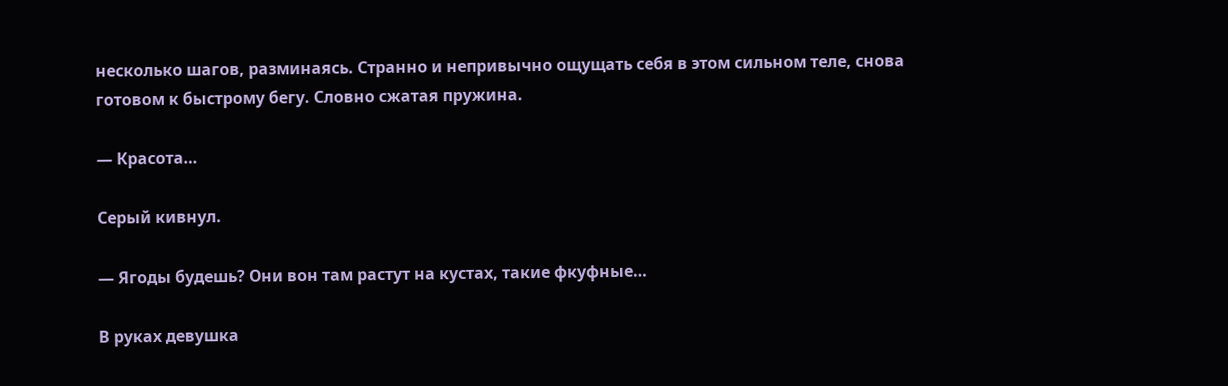несколько шагов, разминаясь. Странно и непривычно ощущать себя в этом сильном теле, снова готовом к быстрому бегу. Словно сжатая пружина.

— Красота…

Серый кивнул.

— Ягоды будешь? Они вон там растут на кустах, такие фкуфные…

В руках девушка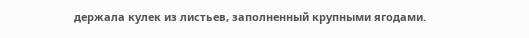держала кулек из листьев, заполненный крупными ягодами.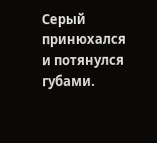Серый принюхался и потянулся губами.